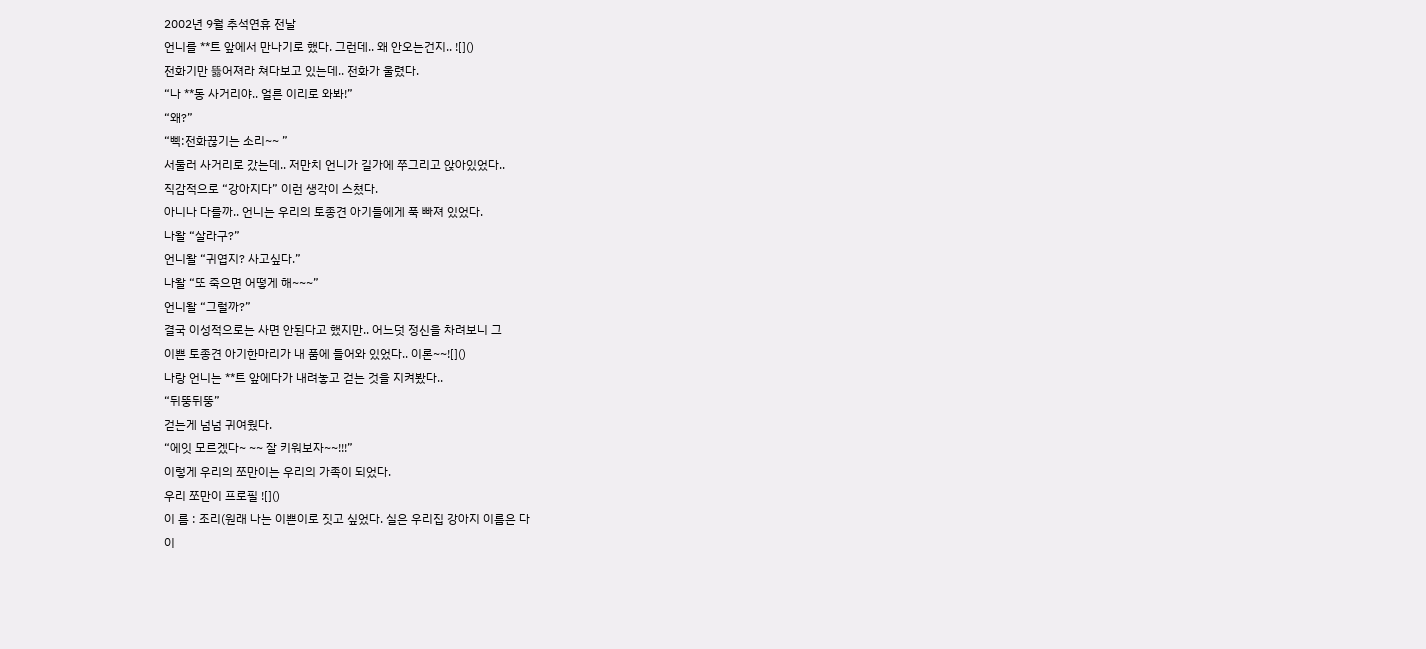2002년 9월 추석연휴 전날
언니를 **트 앞에서 만나기로 했다. 그런데.. 왜 안오는건지.. ![]()
전화기만 뜷어져라 쳐다보고 있는데.. 전화가 울렸다.
“나 **동 사거리야.. 얼른 이리로 와봐!”
“왜?”
“삑:전화끊기는 소리~~ ”
서둘러 사거리로 갔는데.. 저만치 언니가 길가에 쭈그리고 앉아있었다..
직감적으로 “강아지다” 이런 생각이 스쳤다.
아니나 다를까.. 언니는 우리의 토종견 아기들에게 푹 빠져 있었다.
나왈 “살라구?”
언니왈 “귀엽지? 사고싶다.”
나왈 “또 죽으면 어떻게 해~~~”
언니왈 “그럴까?”
결국 이성적으로는 사면 안된다고 했지만.. 어느덧 정신을 차려보니 그
이쁜 토종견 아기한마리가 내 품에 들어와 있었다.. 이론~~![]()
나랑 언니는 **트 앞에다가 내려놓고 걷는 것을 지켜봤다..
“뒤뚱뒤뚱”
걷는게 넘넘 귀여웠다.
“에잇 모르겠다~ ~~ 잘 키워보자~~!!!”
이렇게 우리의 쪼만이는 우리의 가족이 되었다.
우리 쪼만이 프로필 ![]()
이 름 : 조리(원래 나는 이쁜이로 짓고 싶었다. 실은 우리집 강아지 이름은 다
이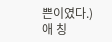쁜이였다.)
애 칭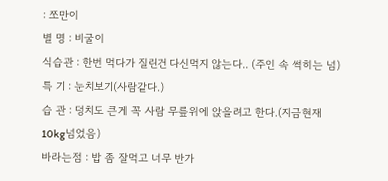: 쪼만이
별 명 : 비굴이
식습관 : 한번 먹다가 질린건 다신먹지 않는다.. (주인 속 썩히는 넘)
특 기 : 눈치보기(사람같다.)
습 관 : 덩치도 큰게 꼭 사람 무릎위에 앉을려고 한다.(지금현재
10kg넘었음)
바라는점 : 밥 좀 잘먹고 너무 반가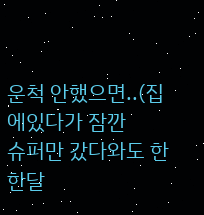운척 안했으면..(집에있다가 잠깐
슈퍼만 갔다와도 한 한달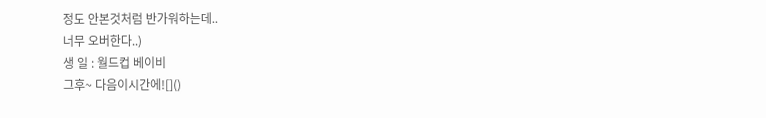정도 안본것처럼 반가워하는데..
너무 오버한다..)
생 일 : 월드컵 베이비
그후~ 다음이시간에![]()